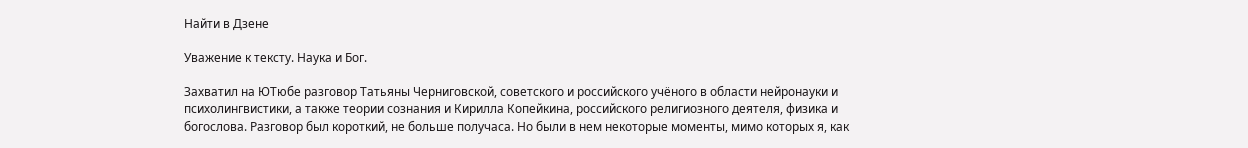Найти в Дзене

Уважение к тексту. Наука и Бог.

Захватил на ЮТюбе разговор Татьяны Черниговской, советского и российского учёного в области нейронауки и психолингвистики, а также теории сознания и Кирилла Копейкина, российского религиозного деятеля, физика и богослова. Разговор был короткий, не больше получаса. Но были в нем некоторые моменты, мимо которых я, как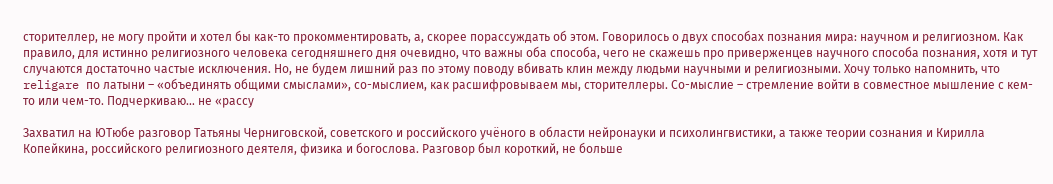сторителлер, не могу пройти и хотел бы как-то прокомментировать, а, скорее порассуждать об этом. Говорилось о двух способах познания мира: научном и религиозном. Как правило, для истинно религиозного человека сегодняшнего дня очевидно, что важны оба способа, чего не скажешь про приверженцев научного способа познания, хотя и тут случаются достаточно частые исключения. Но, не будем лишний раз по этому поводу вбивать клин между людьми научными и религиозными. Хочу только напомнить, что religare по латыни – «объединять общими смыслами», со-мыслием, как расшифровываем мы, сторителлеры. Со-мыслие – стремление войти в совместное мышление с кем-то или чем-то. Подчеркиваю… не «рассу

Захватил на ЮТюбе разговор Татьяны Черниговской, советского и российского учёного в области нейронауки и психолингвистики, а также теории сознания и Кирилла Копейкина, российского религиозного деятеля, физика и богослова. Разговор был короткий, не больше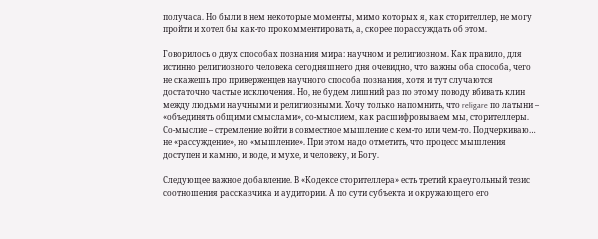получаса. Но были в нем некоторые моменты, мимо которых я, как сторителлер, не могу пройти и хотел бы как-то прокомментировать, а, скорее порассуждать об этом.

Говорилось о двух способах познания мира: научном и религиозном. Как правило, для истинно религиозного человека сегодняшнего дня очевидно, что важны оба способа, чего не скажешь про приверженцев научного способа познания, хотя и тут случаются достаточно частые исключения. Но, не будем лишний раз по этому поводу вбивать клин между людьми научными и религиозными. Хочу только напомнить, что religare по латыни – «объединять общими смыслами», со-мыслием, как расшифровываем мы, сторителлеры. Со-мыслие – стремление войти в совместное мышление с кем-то или чем-то. Подчеркиваю… не «рассуждение», но «мышление». При этом надо отметить, что процесс мышления доступен и камню, и воде, и мухе, и человеку, и Богу.

Следующее важное добавление. В «Кодексе сторителлера» есть третий краеугольный тезис соотношения рассказчика и аудитории. А по сути субъекта и окружающего его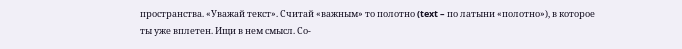пространства. «Уважай текст». Считай «важным» то полотно (text – по латыни «полотно»), в которое ты уже вплетен. Ищи в нем смысл. Со-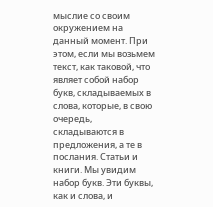мыслие со своим окружением на данный момент. При этом, если мы возьмем текст, как таковой, что являет собой набор букв, складываемых в слова, которые, в свою очередь, складываются в предложения, а те в послания. Статьи и книги. Мы увидим набор букв. Эти буквы, как и слова, и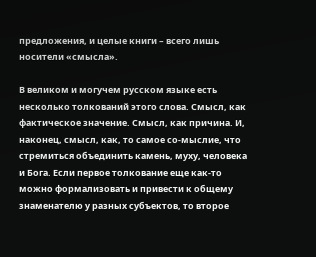предложения, и целые книги – всего лишь носители «смысла».

В великом и могучем русском языке есть несколько толкований этого слова. Смысл, как фактическое значение. Смысл, как причина. И, наконец, смысл, как, то самое со-мыслие, что стремиться объединить камень, муху, человека и Бога. Если первое толкование еще как-то можно формализовать и привести к общему знаменателю у разных субъектов, то второе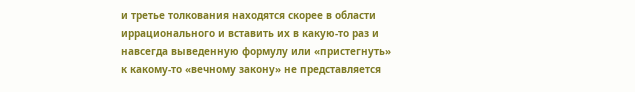и третье толкования находятся скорее в области иррационального и вставить их в какую-то раз и навсегда выведенную формулу или «пристегнуть» к какому-то «вечному закону» не представляется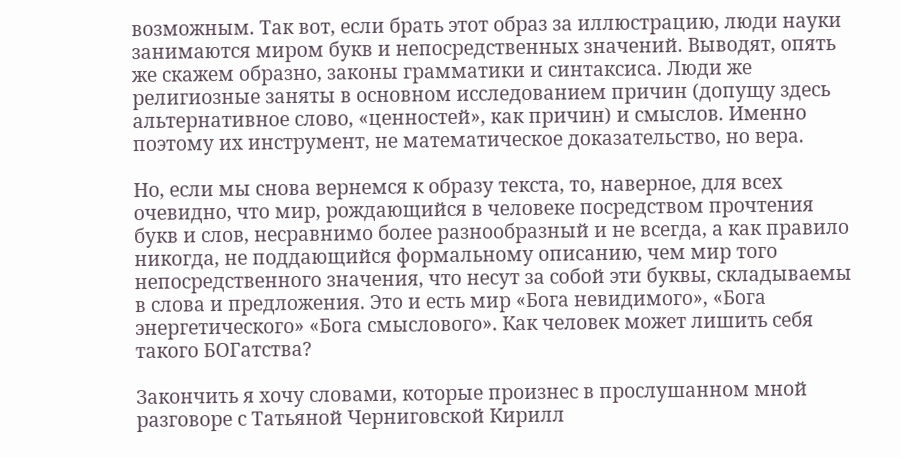возможным. Так вот, если брать этот образ за иллюстрацию, люди науки занимаются миром букв и непосредственных значений. Выводят, опять же скажем образно, законы грамматики и синтаксиса. Люди же религиозные заняты в основном исследованием причин (допущу здесь альтернативное слово, «ценностей», как причин) и смыслов. Именно поэтому их инструмент, не математическое доказательство, но вера.

Но, если мы снова вернемся к образу текста, то, наверное, для всех очевидно, что мир, рождающийся в человеке посредством прочтения букв и слов, несравнимо более разнообразный и не всегда, а как правило никогда, не поддающийся формальному описанию, чем мир того непосредственного значения, что несут за собой эти буквы, складываемы в слова и предложения. Это и есть мир «Бога невидимого», «Бога энергетического» «Бога смыслового». Как человек может лишить себя такого БОГатства?

Закончить я хочу словами, которые произнес в прослушанном мной разговоре с Татьяной Черниговской Кирилл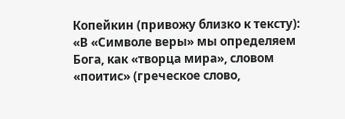Копейкин (привожу близко к тексту): «В «Символе веры» мы определяем Бога, как «творца мира», словом «поитис» (греческое слово,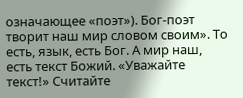означающее «поэт»). Бог-поэт творит наш мир словом своим». То есть, язык, есть Бог. А мир наш, есть текст Божий. «Уважайте текст!» Считайте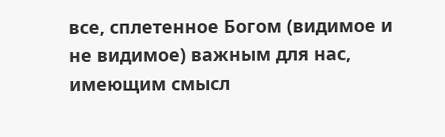все, сплетенное Богом (видимое и не видимое) важным для нас, имеющим смысл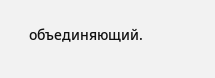объединяющий.